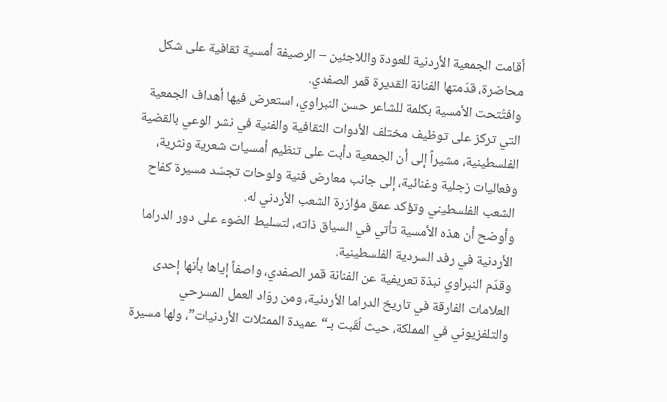أقامت الجمعية الأردنية للعودة واللاجئين – الرصيفة أمسية ثقافية على شكل محاضرة، قدّمتها الفنانة القديرة قمر الصفدي.
وافتُتحت الأمسية بكلمة للشاعر حسن النبراوي، استعرض فيها أهداف الجمعية التي تركز على توظيف مختلف الأدوات الثقافية والفنية في نشر الوعي بالقضية الفلسطينية، مشيراً إلى أن الجمعية دأبت على تنظيم أمسيات شعرية ونثرية، وفعاليات زجلية وغنائية، إلى جانب معارض فنية ولوحات تجسّد مسيرة كفاح الشعب الفلسطيني وتؤكد عمق مؤازرة الشعب الأردني له.
وأوضح أن هذه الأمسية تأتي في السياق ذاته، لتسليط الضوء على دور الدراما الأردنية في رفد السردية الفلسطينية.
وقدّم النبراوي نبذة تعريفية عن الفنانة قمر الصفدي، واصفاً إياها بأنها إحدى العلامات الفارقة في تاريخ الدراما الأردنية، ومن روّاد العمل المسرحي والتلفزيوني في المملكة، حيث لُقّبت بـ“عميدة الممثلات الأردنيات”، ولها مسيرة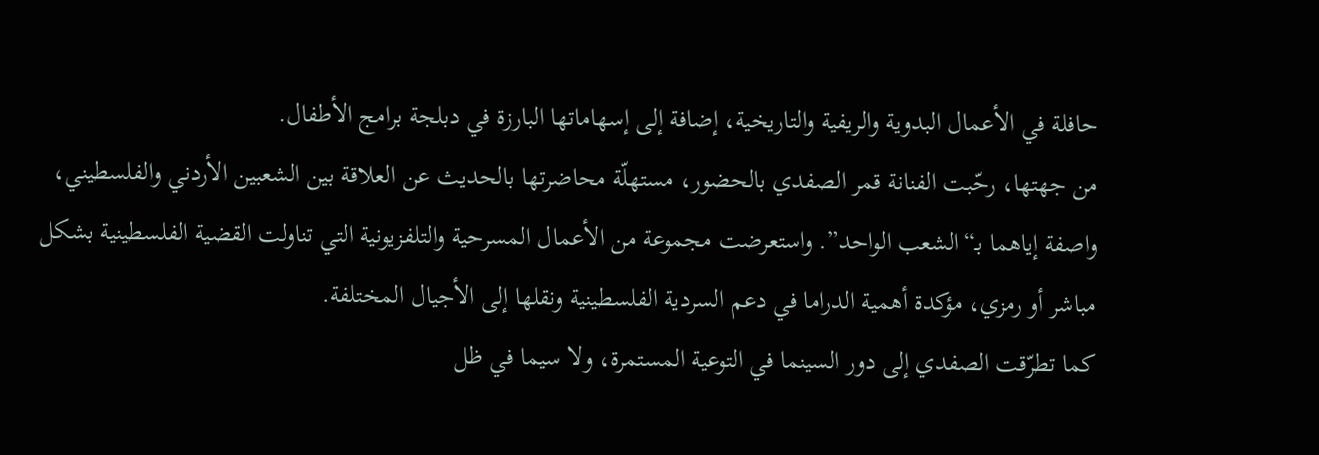حافلة في الأعمال البدوية والريفية والتاريخية، إضافة إلى إسهاماتها البارزة في دبلجة برامج الأطفال.
من جهتها، رحّبت الفنانة قمر الصفدي بالحضور، مستهلّة محاضرتها بالحديث عن العلاقة بين الشعبين الأردني والفلسطيني، واصفة إياهما بـ“الشعب الواحد”. واستعرضت مجموعة من الأعمال المسرحية والتلفزيونية التي تناولت القضية الفلسطينية بشكل مباشر أو رمزي، مؤكدة أهمية الدراما في دعم السردية الفلسطينية ونقلها إلى الأجيال المختلفة.
كما تطرّقت الصفدي إلى دور السينما في التوعية المستمرة، ولا سيما في ظل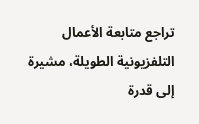تراجع متابعة الأعمال التلفزيونية الطويلة، مشيرة إلى قدرة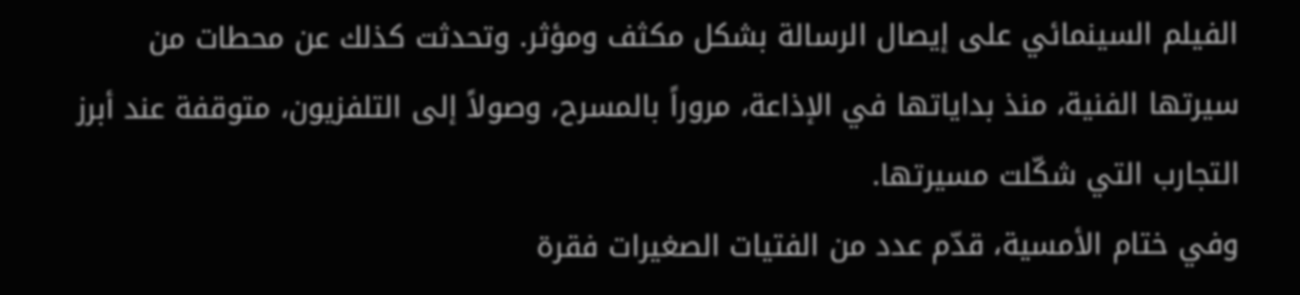الفيلم السينمائي على إيصال الرسالة بشكل مكثف ومؤثر. وتحدثت كذلك عن محطات من سيرتها الفنية، منذ بداياتها في الإذاعة، مروراً بالمسرح، وصولاً إلى التلفزيون، متوقفة عند أبرز التجارب التي شكّلت مسيرتها.
وفي ختام الأمسية، قدّم عدد من الفتيات الصغيرات فقرة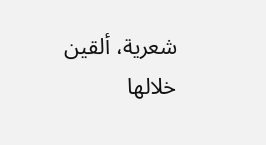شعرية، ألقين خلالها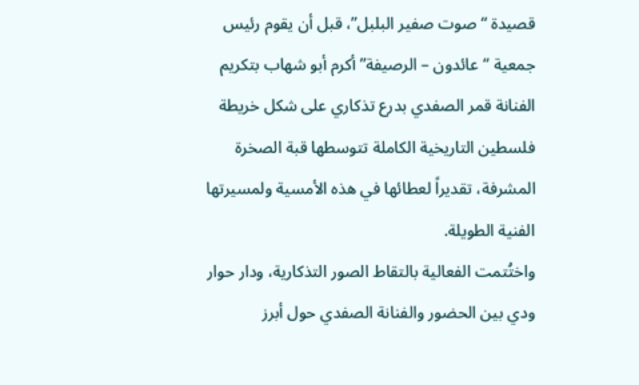قصيدة “صوت صفير البلبل”، قبل أن يقوم رئيس جمعية “عائدون – الرصيفة” أكرم أبو شهاب بتكريم الفنانة قمر الصفدي بدرع تذكاري على شكل خريطة فلسطين التاريخية الكاملة تتوسطها قبة الصخرة المشرفة، تقديراً لعطائها في هذه الأمسية ولمسيرتها الفنية الطويلة.
واختُتمت الفعالية بالتقاط الصور التذكارية، ودار حوار ودي بين الحضور والفنانة الصفدي حول أبرز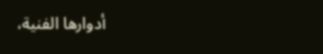أدوارها الفنية،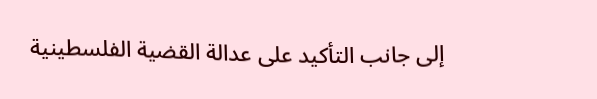إلى جانب التأكيد على عدالة القضية الفلسطينية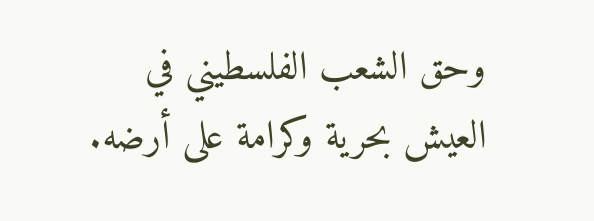وحق الشعب الفلسطيني في العيش بحرية وكرامة على أرضه.